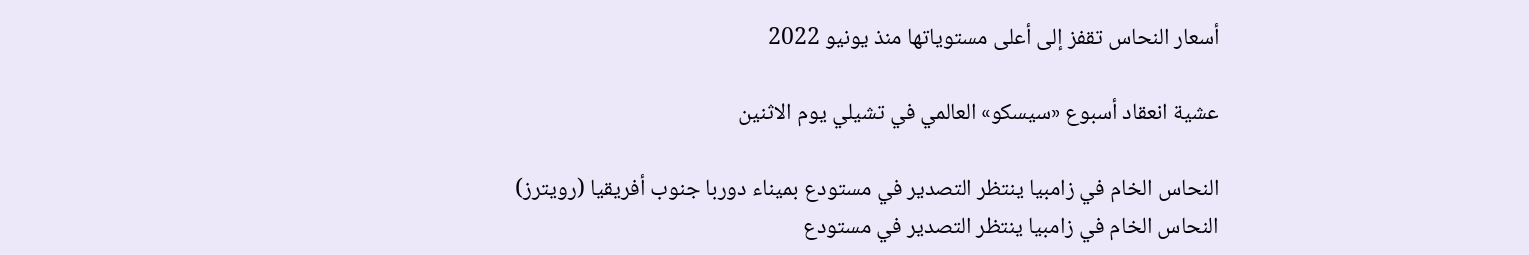أسعار النحاس تقفز إلى أعلى مستوياتها منذ يونيو 2022

عشية انعقاد أسبوع «سيسكو» العالمي في تشيلي يوم الاثنين

النحاس الخام في زامبيا ينتظر التصدير في مستودع بميناء دوربا جنوب أفريقيا (رويترز)
النحاس الخام في زامبيا ينتظر التصدير في مستودع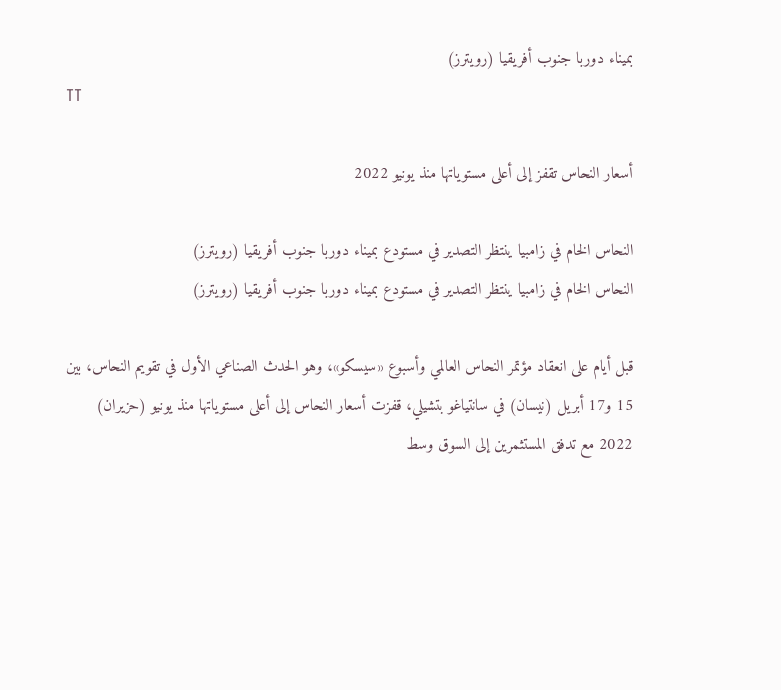بميناء دوربا جنوب أفريقيا (رويترز)
TT

أسعار النحاس تقفز إلى أعلى مستوياتها منذ يونيو 2022

النحاس الخام في زامبيا ينتظر التصدير في مستودع بميناء دوربا جنوب أفريقيا (رويترز)
النحاس الخام في زامبيا ينتظر التصدير في مستودع بميناء دوربا جنوب أفريقيا (رويترز)

قبل أيام على انعقاد مؤتمر النحاس العالمي وأسبوع «سيسكو»، وهو الحدث الصناعي الأول في تقويم النحاس، بين 15 و17 أبريل (نيسان) في سانتياغو بتشيلي، قفزت أسعار النحاس إلى أعلى مستوياتها منذ يونيو (حزيران) 2022 مع تدفق المستثمرين إلى السوق وسط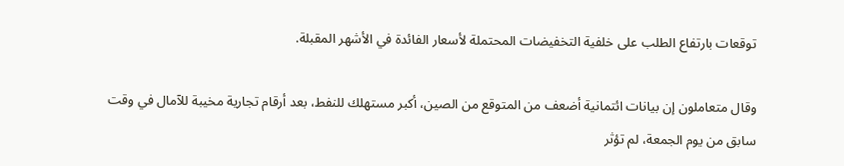توقعات بارتفاع الطلب على خلفية التخفيضات المحتملة لأسعار الفائدة في الأشهر المقبلة.

وقال متعاملون إن بيانات ائتمانية أضعف من المتوقع من الصين، أكبر مستهلك للنفط، بعد أرقام تجارية مخيبة للآمال في وقت سابق من يوم الجمعة، لم تؤثر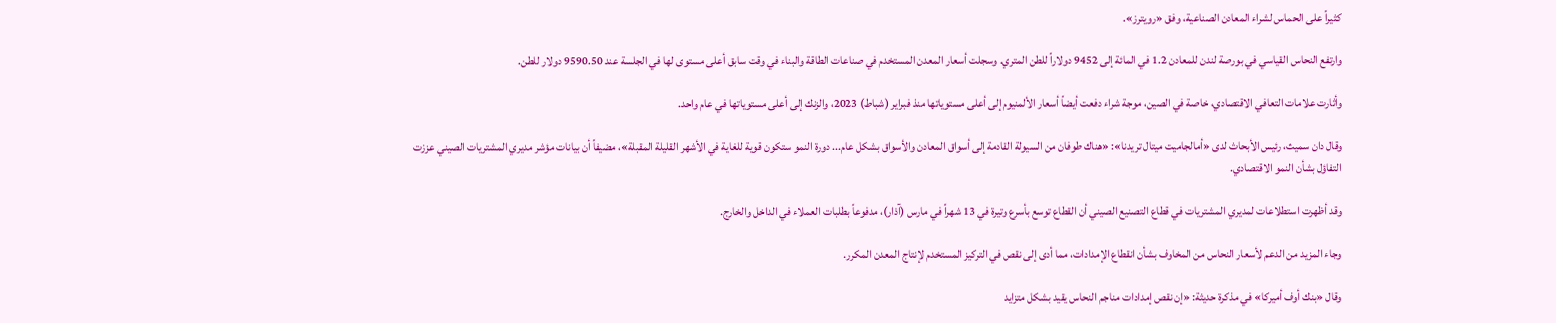كثيراً على الحماس لشراء المعادن الصناعية، وفق «رويترز».

وارتفع النحاس القياسي في بورصة لندن للمعادن 1.2 في المائة إلى 9452 دولاراً للطن المتري. وسجلت أسعار المعدن المستخدم في صناعات الطاقة والبناء في وقت سابق أعلى مستوى لها في الجلسة عند 9590.50 دولار للطن.

وأثارت علامات التعافي الاقتصادي، خاصة في الصين، موجة شراء دفعت أيضاً أسعار الألمنيوم إلى أعلى مستوياتها منذ فبراير (شباط) 2023، والزنك إلى أعلى مستوياتها في عام واحد.

وقال دان سميث، رئيس الأبحاث لدى «أمالجاميت ميتال تريدنا»: «هناك طوفان من السيولة القادمة إلى أسواق المعادن والأسواق بشكل عام... دورة النمو ستكون قوية للغاية في الأشهر القليلة المقبلة»، مضيفاً أن بيانات مؤشر مديري المشتريات الصيني عززت التفاؤل بشأن النمو الاقتصادي.

وقد أظهرت استطلاعات لمديري المشتريات في قطاع التصنيع الصيني أن القطاع توسع بأسرع وتيرة في 13 شهراً في مارس (آذار)، مدفوعاً بطلبات العملاء في الداخل والخارج.

وجاء المزيد من الدعم لأسعار النحاس من المخاوف بشأن انقطاع الإمدادات، مما أدى إلى نقص في التركيز المستخدم لإنتاج المعدن المكرر.

وقال «بنك أوف أميركا» في مذكرة حديثة: «إن نقص إمدادات مناجم النحاس يقيد بشكل متزايد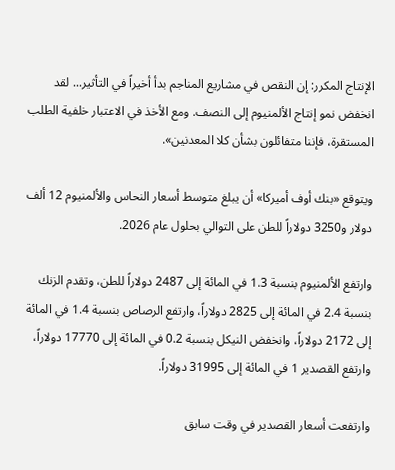الإنتاج المكرر: إن النقص في مشاريع المناجم بدأ أخيراً في التأثير... لقد انخفض نمو إنتاج الألمنيوم إلى النصف. ومع الأخذ في الاعتبار خلفية الطلب المستقرة، فإننا متفائلون بشأن كلا المعدنين».

ويتوقع «بنك أوف أميركا» أن يبلغ متوسط أسعار النحاس والألمنيوم 12 ألف دولار و3250 دولاراً للطن على التوالي بحلول عام 2026.

وارتفع الألمنيوم بنسبة 1.3 في المائة إلى 2487 دولاراً للطن، وتقدم الزنك بنسبة 2.4 في المائة إلى 2825 دولاراً، وارتفع الرصاص بنسبة 1.4 في المائة إلى 2172 دولاراً، وانخفض النيكل بنسبة 0.2 في المائة إلى 17770 دولاراً، وارتفع القصدير 1 في المائة إلى 31995 دولاراً.

وارتفعت أسعار القصدير في وقت سابق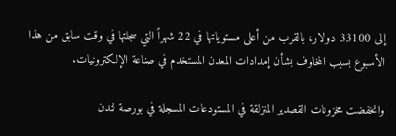إلى 33100 دولار، بالقرب من أعلى مستوياتها في 22 شهراً التي سجلتها في وقت سابق من هذا الأسبوع بسبب المخاوف بشأن إمدادات المعدن المستخدم في صناعة الإلكترونيات.

وانخفضت مخزونات القصدير المنزلقة في المستودعات المسجلة في بورصة لندن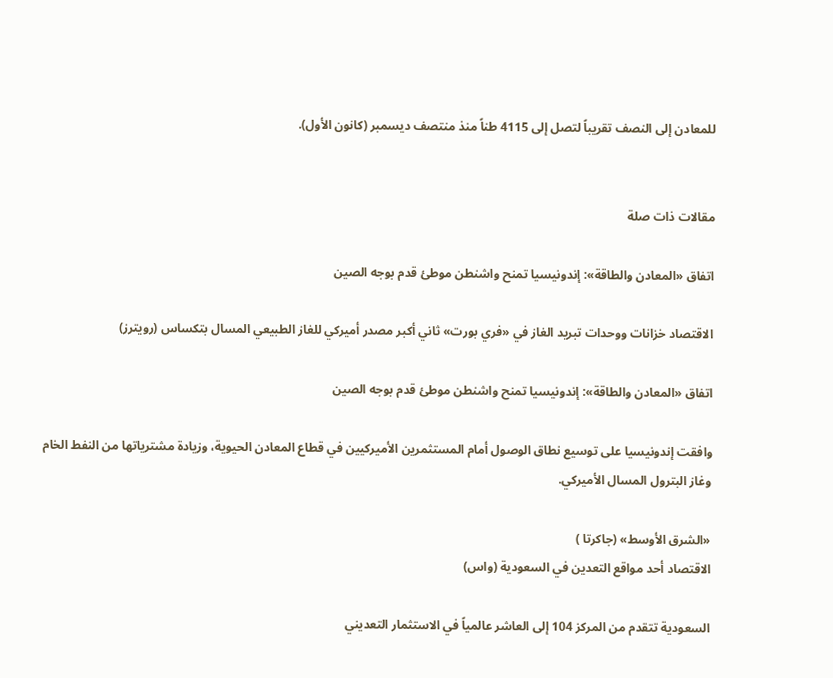للمعادن إلى النصف تقريباً لتصل إلى 4115 طناً منذ منتصف ديسمبر (كانون الأول).


مقالات ذات صلة

اتفاق «المعادن والطاقة»: إندونيسيا تمنح واشنطن موطئ قدم بوجه الصين

الاقتصاد خزانات ووحدات تبريد الغاز في «فري بورت» ثاني أكبر مصدر أميركي للغاز الطبيعي المسال بتكساس (رويترز)

اتفاق «المعادن والطاقة»: إندونيسيا تمنح واشنطن موطئ قدم بوجه الصين

وافقت إندونيسيا على توسيع نطاق الوصول أمام المستثمرين الأميركيين في قطاع المعادن الحيوية، وزيادة مشترياتها من النفط الخام وغاز البترول المسال الأميركي.

«الشرق الأوسط» (جاكرتا )
الاقتصاد أحد مواقع التعدين في السعودية (واس)

السعودية تتقدم من المركز 104 إلى العاشر عالمياً في الاستثمار التعديني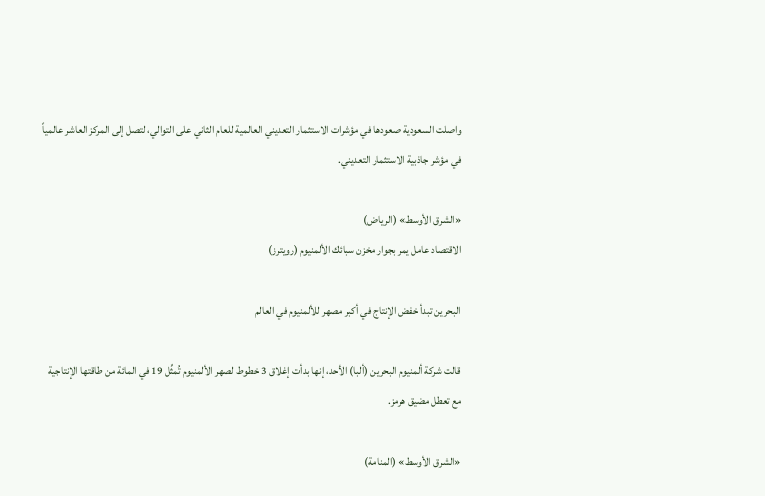واصلت السعودية صعودها في مؤشرات الاستثمار التعديني العالمية للعام الثاني على التوالي، لتصل إلى المركز العاشر عالمياً في مؤشر جاذبية الاستثمار التعديني.

«الشرق الأوسط» (الرياض)
الاقتصاد عامل يمر بجوار مخزن سبائك الألمنيوم (رويترز)

البحرين تبدأ خفض الإنتاج في أكبر مصهر للألمنيوم في العالم

قالت شركة ألمنيوم البحرين (ألبا) الأحد، إنها بدأت إغلاق 3 خطوط لصهر الألمنيوم تُمثِّل 19 في المائة من طاقتها الإنتاجية مع تعطل مضيق هرمز.

«الشرق الأوسط» (المنامة)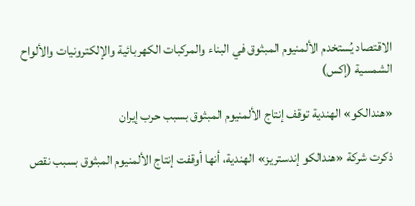الاقتصاد يُستخدم الألمنيوم المبثوق في البناء والمركبات الكهربائية والإلكترونيات والألواح الشمسية (إكس)

«هندالكو» الهندية توقف إنتاج الألمنيوم المبثوق بسبب حرب إيران

ذكرت شركة «هندالكو إندستريز» الهندية، أنها أوقفت إنتاج الألمنيوم المبثوق بسبب نقص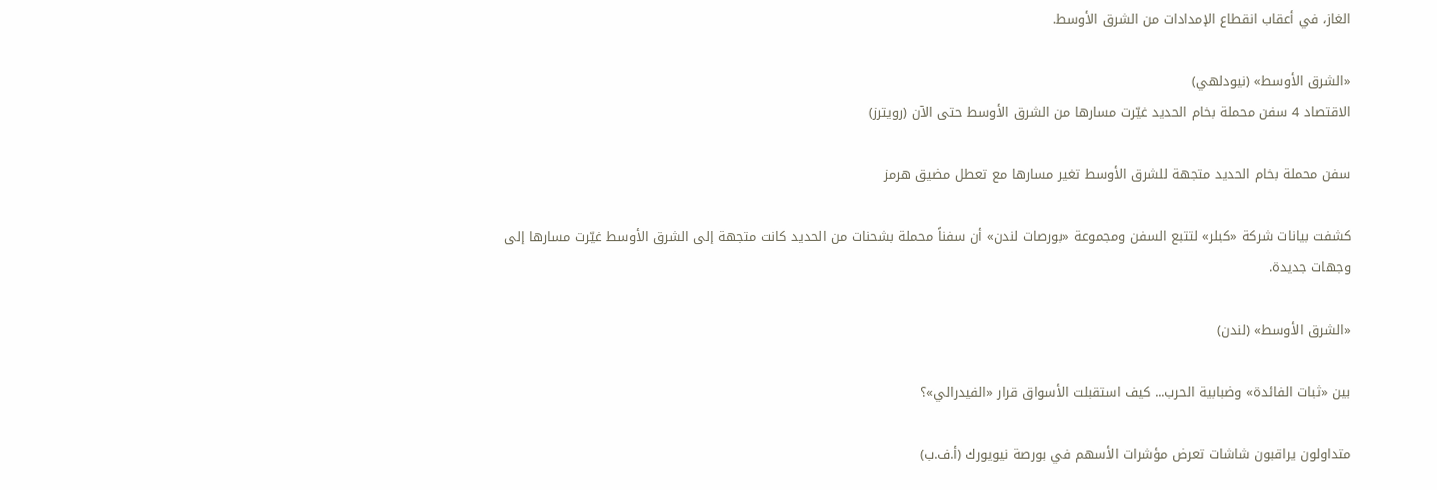الغاز، في أعقاب انقطاع الإمدادات من الشرق الأوسط.

«الشرق الأوسط» (نيودلهي)
الاقتصاد 4 سفن محملة بخام الحديد غيّرت مسارها من الشرق الأوسط حتى الآن (رويترز)

سفن محملة بخام الحديد متجهة للشرق الأوسط تغير مسارها مع تعطل مضيق هرمز

كشفت بيانات شركة «كبلر» لتتبع السفن ومجموعة «بورصات لندن» أن سفناً محملة بشحنات من الحديد كانت متجهة إلى الشرق الأوسط غيّرت مسارها إلى وجهات جديدة.

«الشرق الأوسط» (لندن)

بين «ثبات الفائدة» وضبابية الحرب... كيف استقبلت الأسواق قرار «الفيدرالي»؟

متداولون يراقبون شاشات تعرض مؤشرات الأسهم في بورصة نيويورك (أ.ف.ب)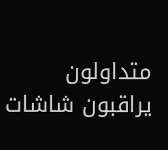متداولون يراقبون شاشات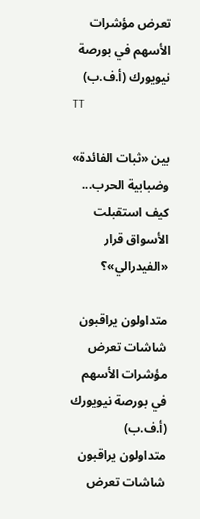تعرض مؤشرات الأسهم في بورصة نيويورك (أ.ف.ب)
TT

بين «ثبات الفائدة» وضبابية الحرب... كيف استقبلت الأسواق قرار «الفيدرالي»؟

متداولون يراقبون شاشات تعرض مؤشرات الأسهم في بورصة نيويورك (أ.ف.ب)
متداولون يراقبون شاشات تعرض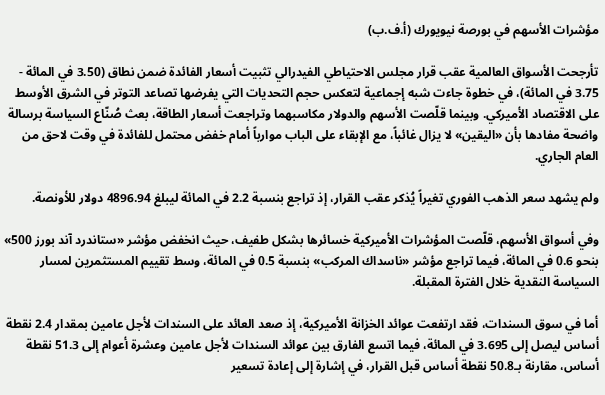مؤشرات الأسهم في بورصة نيويورك (أ.ف.ب)

تأرجحت الأسواق العالمية عقب قرار مجلس الاحتياطي الفيدرالي تثبيت أسعار الفائدة ضمن نطاق (3.50 في المائة - 3.75 في المائة)، في خطوة جاءت شبه إجماعية لتعكس حجم التحديات التي يفرضها تصاعد التوتر في الشرق الأوسط على الاقتصاد الأميركي. وبينما قلّصت الأسهم والدولار مكاسبهما وتراجعت أسعار الطاقة، بعث صُنّاع السياسة برسالة واضحة مفادها بأن «اليقين» لا يزال غائباً، مع الإبقاء على الباب موارباً أمام خفض محتمل للفائدة في وقت لاحق من العام الجاري.

ولم يشهد سعر الذهب الفوري تغيراً يُذكر عقب القرار، إذ تراجع بنسبة 2.2 في المائة ليبلغ 4896.94 دولار للأونصة.

وفي أسواق الأسهم، قلّصت المؤشرات الأميركية خسائرها بشكل طفيف، حيث انخفض مؤشر «ستاندرد آند بورز 500» بنحو 0.6 في المائة، فيما تراجع مؤشر «ناسداك المركب» بنسبة 0.5 في المائة، وسط تقييم المستثمرين لمسار السياسة النقدية خلال الفترة المقبلة.

أما في سوق السندات، فقد ارتفعت عوائد الخزانة الأميركية، إذ صعد العائد على السندات لأجل عامين بمقدار 2.4 نقطة أساس ليصل إلى 3.695 في المائة، فيما اتسع الفارق بين عوائد السندات لأجل عامين وعشرة أعوام إلى 51.3 نقطة أساس، مقارنة بـ50.8 نقطة أساس قبل القرار، في إشارة إلى إعادة تسعير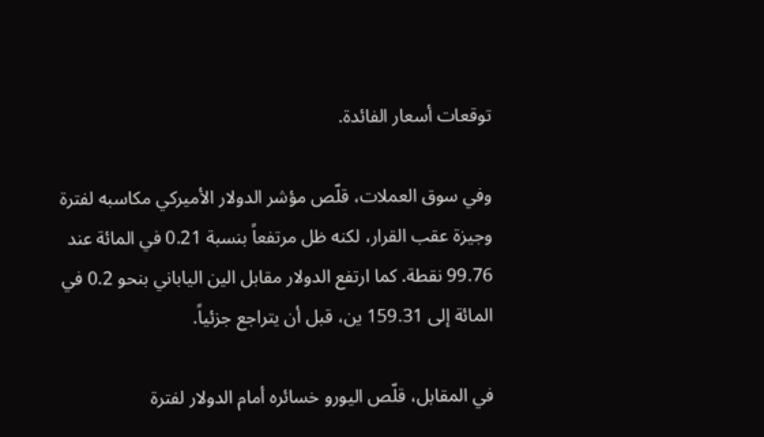توقعات أسعار الفائدة.

وفي سوق العملات، قلّص مؤشر الدولار الأميركي مكاسبه لفترة وجيزة عقب القرار، لكنه ظل مرتفعاً بنسبة 0.21 في المائة عند 99.76 نقطة. كما ارتفع الدولار مقابل الين الياباني بنحو 0.2 في المائة إلى 159.31 ين، قبل أن يتراجع جزئياً.

في المقابل، قلّص اليورو خسائره أمام الدولار لفترة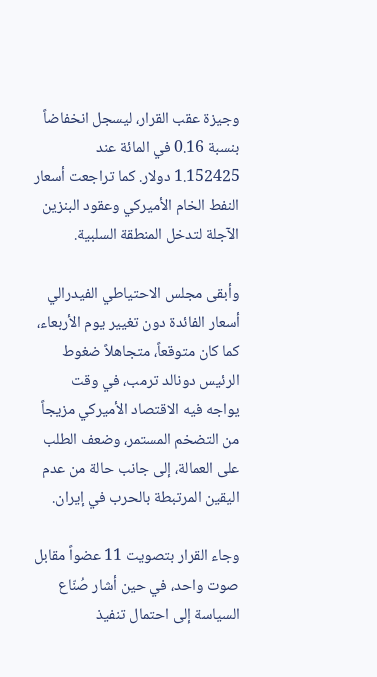وجيزة عقب القرار، ليسجل انخفاضاً بنسبة 0.16 في المائة عند 1.152425 دولار. كما تراجعت أسعار النفط الخام الأميركي وعقود البنزين الآجلة لتدخل المنطقة السلبية.

وأبقى مجلس الاحتياطي الفيدرالي أسعار الفائدة دون تغيير يوم الأربعاء، كما كان متوقعاً، متجاهلاً ضغوط الرئيس دونالد ترمب، في وقت يواجه فيه الاقتصاد الأميركي مزيجاً من التضخم المستمر، وضعف الطلب على العمالة، إلى جانب حالة من عدم اليقين المرتبطة بالحرب في إيران.

وجاء القرار بتصويت 11 عضواً مقابل صوت واحد، في حين أشار صُنّاع السياسة إلى احتمال تنفيذ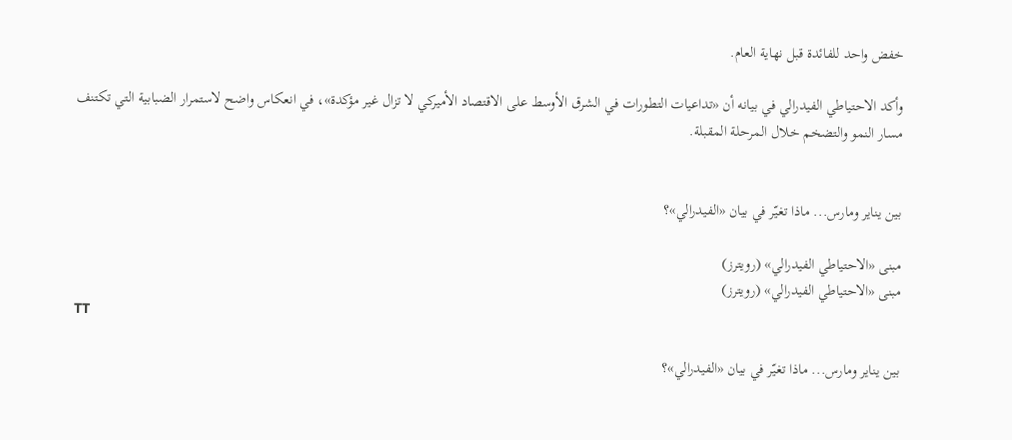خفض واحد للفائدة قبل نهاية العام.

وأكد الاحتياطي الفيدرالي في بيانه أن «تداعيات التطورات في الشرق الأوسط على الاقتصاد الأميركي لا تزال غير مؤكدة»، في انعكاس واضح لاستمرار الضبابية التي تكتنف مسار النمو والتضخم خلال المرحلة المقبلة.


بين يناير ومارس... ماذا تغيّر في بيان «الفيدرالي»؟

مبنى «الاحتياطي الفيدرالي» (رويترز)
مبنى «الاحتياطي الفيدرالي» (رويترز)
TT

بين يناير ومارس... ماذا تغيّر في بيان «الفيدرالي»؟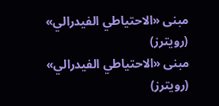مبنى «الاحتياطي الفيدرالي» (رويترز)
مبنى «الاحتياطي الفيدرالي» (رويترز)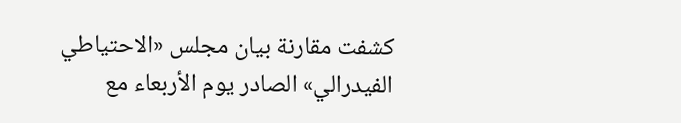كشفت مقارنة بيان مجلس «الاحتياطي الفيدرالي» الصادر يوم الأربعاء مع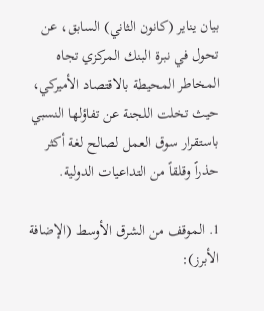بيان يناير (كانون الثاني) السابق، عن تحول في نبرة البنك المركزي تجاه المخاطر المحيطة بالاقتصاد الأميركي، حيث تخلت اللجنة عن تفاؤلها النسبي باستقرار سوق العمل لصالح لغة أكثر حذراً وقلقاً من التداعيات الدولية.

1. الموقف من الشرق الأوسط (الإضافة الأبرز):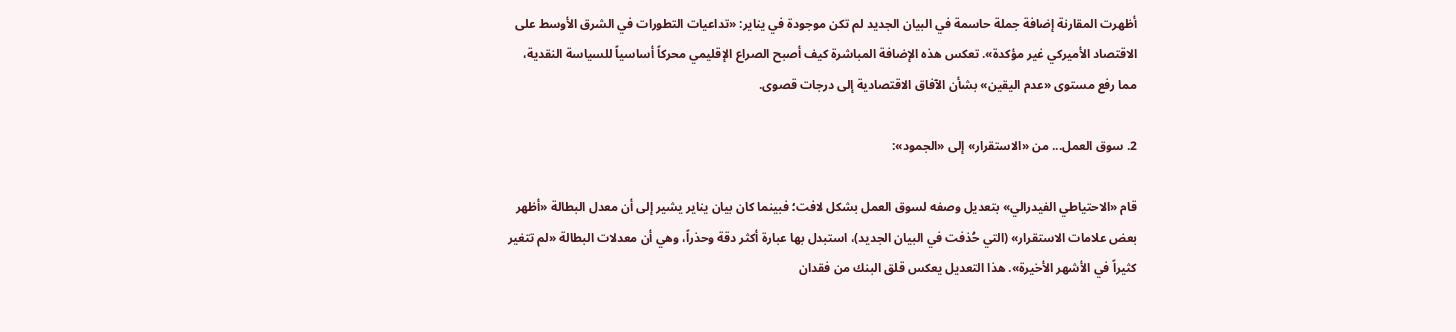أظهرت المقارنة إضافة جملة حاسمة في البيان الجديد لم تكن موجودة في يناير: «تداعيات التطورات في الشرق الأوسط على الاقتصاد الأميركي غير مؤكدة». تعكس هذه الإضافة المباشرة كيف أصبح الصراع الإقليمي محركاً أساسياً للسياسة النقدية، مما رفع مستوى «عدم اليقين» بشأن الآفاق الاقتصادية إلى درجات قصوى.

2. سوق العمل... من «الاستقرار» إلى «الجمود»:

قام «الاحتياطي الفيدرالي» بتعديل وصفه لسوق العمل بشكل لافت؛ فبينما كان بيان يناير يشير إلى أن معدل البطالة «أظهر بعض علامات الاستقرار» (التي حُذفت في البيان الجديد)، استبدل بها عبارة أكثر دقة وحذراً، وهي أن معدلات البطالة «لم تتغير كثيراً في الأشهر الأخيرة». هذا التعديل يعكس قلق البنك من فقدان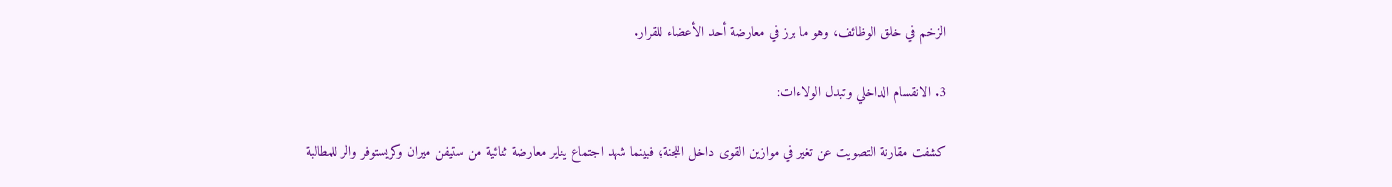الزخم في خلق الوظائف، وهو ما برز في معارضة أحد الأعضاء للقرار.

3. الانقسام الداخلي وتبدل الولاءات:

كشفت مقارنة التصويت عن تغير في موازين القوى داخل اللجنة؛ فبينما شهد اجتماع يناير معارضة ثنائية من ستيفن ميران وكريستوفر والر للمطالبة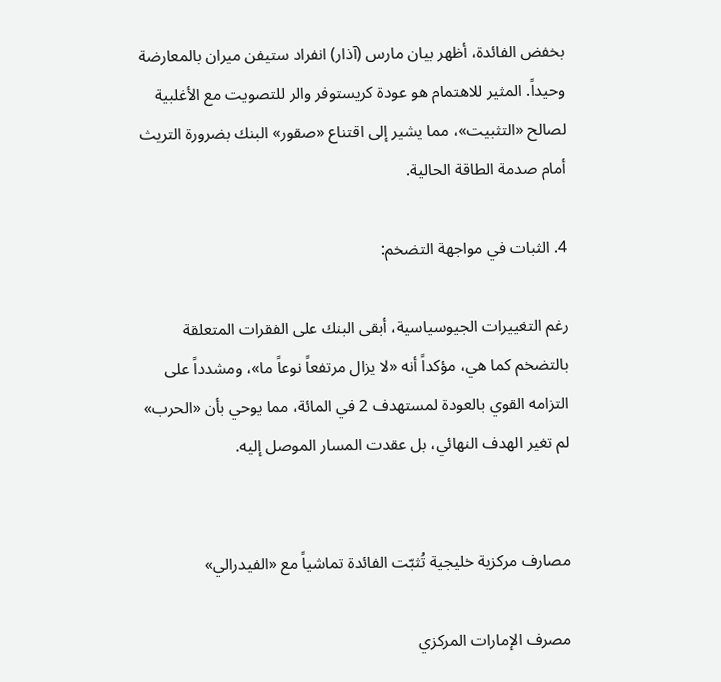بخفض الفائدة، أظهر بيان مارس (آذار) انفراد ستيفن ميران بالمعارضة وحيداً. المثير للاهتمام هو عودة كريستوفر والر للتصويت مع الأغلبية لصالح «التثبيت»، مما يشير إلى اقتناع «صقور» البنك بضرورة التريث أمام صدمة الطاقة الحالية.

4. الثبات في مواجهة التضخم:

رغم التغييرات الجيوسياسية، أبقى البنك على الفقرات المتعلقة بالتضخم كما هي، مؤكداً أنه «لا يزال مرتفعاً نوعاً ما»، ومشدداً على التزامه القوي بالعودة لمستهدف 2 في المائة، مما يوحي بأن «الحرب» لم تغير الهدف النهائي، بل عقدت المسار الموصل إليه.


مصارف مركزية خليجية تُثبّت الفائدة تماشياً مع «الفيدرالي»

مصرف الإمارات المركزي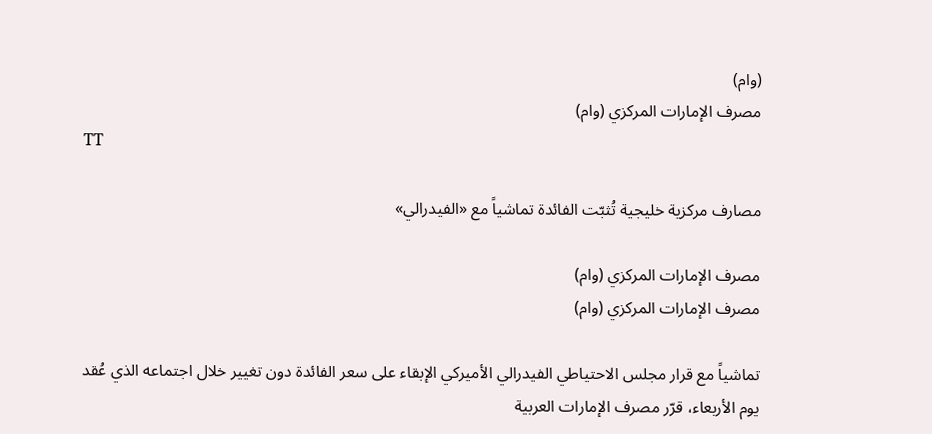(وام)
مصرف الإمارات المركزي (وام)
TT

مصارف مركزية خليجية تُثبّت الفائدة تماشياً مع «الفيدرالي»

مصرف الإمارات المركزي (وام)
مصرف الإمارات المركزي (وام)

تماشياً مع قرار مجلس الاحتياطي الفيدرالي الأميركي الإبقاء على سعر الفائدة دون تغيير خلال اجتماعه الذي عُقد يوم الأربعاء، قرّر مصرف الإمارات العربية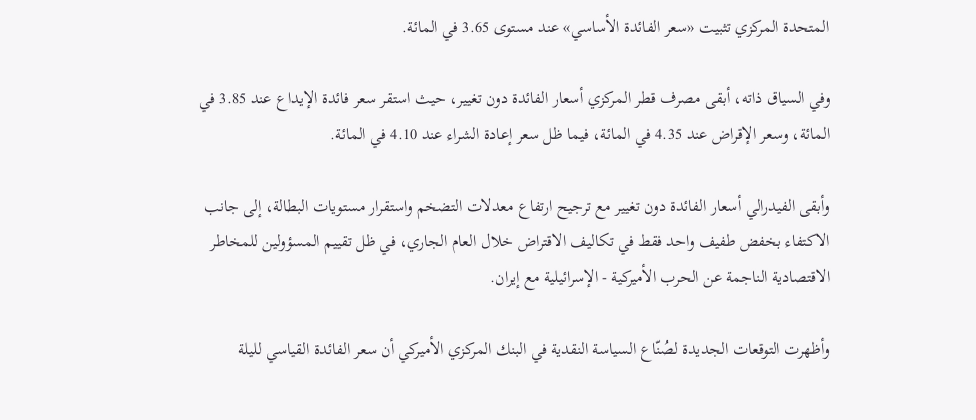المتحدة المركزي تثبيت «سعر الفائدة الأساسي» عند مستوى 3.65 في المائة.

وفي السياق ذاته، أبقى مصرف قطر المركزي أسعار الفائدة دون تغيير، حيث استقر سعر فائدة الإيداع عند 3.85 في المائة، وسعر الإقراض عند 4.35 في المائة، فيما ظل سعر إعادة الشراء عند 4.10 في المائة.

وأبقى الفيدرالي أسعار الفائدة دون تغيير مع ترجيح ارتفاع معدلات التضخم واستقرار مستويات البطالة، إلى جانب الاكتفاء بخفض طفيف واحد فقط في تكاليف الاقتراض خلال العام الجاري، في ظل تقييم المسؤولين للمخاطر الاقتصادية الناجمة عن الحرب الأميركية - الإسرائيلية مع إيران.

وأظهرت التوقعات الجديدة لصُنّاع السياسة النقدية في البنك المركزي الأميركي أن سعر الفائدة القياسي لليلة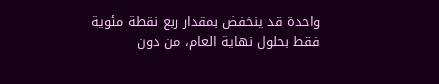واحدة قد ينخفض بمقدار ربع نقطة مئوية فقط بحلول نهاية العام، من دون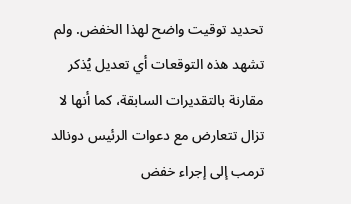تحديد توقيت واضح لهذا الخفض. ولم تشهد هذه التوقعات أي تعديل يُذكر مقارنة بالتقديرات السابقة، كما أنها لا تزال تتعارض مع دعوات الرئيس دونالد ترمب إلى إجراء خفض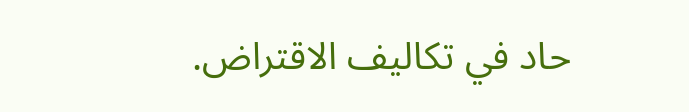حاد في تكاليف الاقتراض.